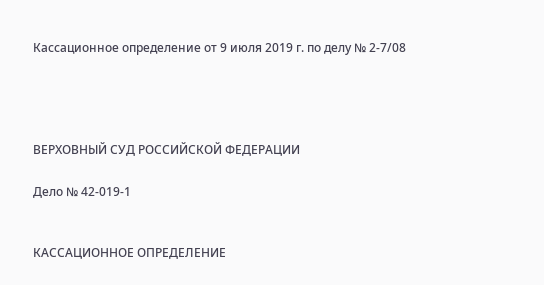Кассационное определение от 9 июля 2019 г. по делу № 2-7/08




ВЕРХОВНЫЙ СУД РОССИЙСКОЙ ФЕДЕРАЦИИ

Дело № 42-019-1


КАССАЦИОННОЕ ОПРЕДЕЛЕНИЕ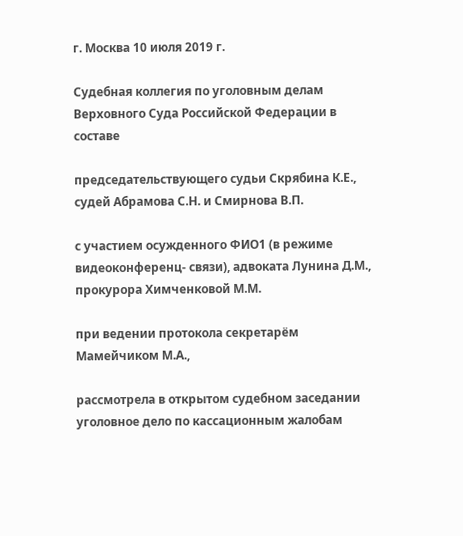г. Москва 10 июля 2019 г.

Судебная коллегия по уголовным делам Верховного Суда Российской Федерации в составе

председательствующего судьи Скрябина К.Е., судей Абрамова С.Н. и Смирнова В.П.

с участием осужденного ФИО1 (в режиме видеоконференц- связи), адвоката Лунина Д.М., прокурора Химченковой М.М.

при ведении протокола секретарём Мамейчиком М.А.,

рассмотрела в открытом судебном заседании уголовное дело по кассационным жалобам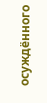осуждённого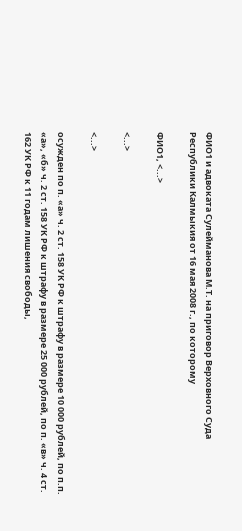ФИО1 и адвоката Сулейманова М.Т. на приговор Верховного Суда Республики Калмыкия от 16 мая 2008 г., по которому

ФИО1, <...>

<...>

<...>

осужден по п. «а» ч. 2 ст. 158 УК РФ к штрафу в размере 10 000 рублей, по п.п. «а», «б» ч. 2 ст. 158 УК РФ к штрафу в размере 25 000 рублей, по п. «в» ч. 4 ст. 162 УК РФ к 11 годам лишения свободы,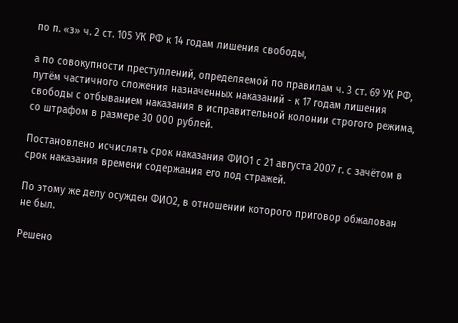по п. «з» ч. 2 ст. 105 УК РФ к 14 годам лишения свободы,

а по совокупности преступлений, определяемой по правилам ч. 3 ст. 69 УК РФ, путём частичного сложения назначенных наказаний - к 17 годам лишения свободы с отбыванием наказания в исправительной колонии строгого режима, со штрафом в размере 30 000 рублей.

Постановлено исчислять срок наказания ФИО1 с 21 августа 2007 г. с зачётом в срок наказания времени содержания его под стражей.

По этому же делу осужден ФИО2, в отношении которого приговор обжалован не был.

Решено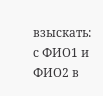взыскать: с ФИО1 и ФИО2 в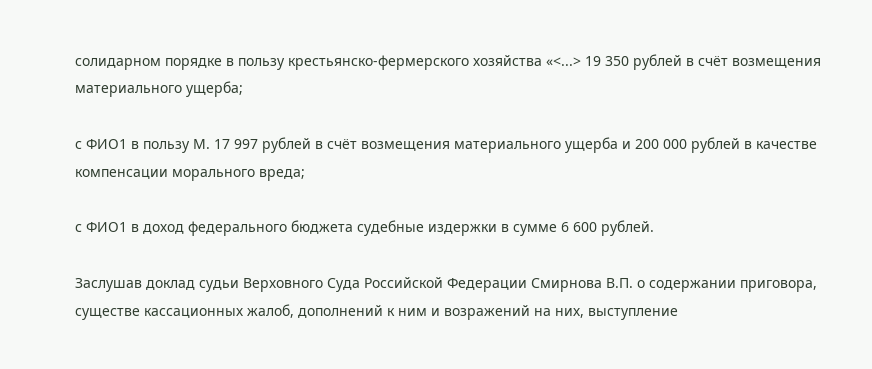солидарном порядке в пользу крестьянско-фермерского хозяйства «<...> 19 350 рублей в счёт возмещения материального ущерба;

с ФИО1 в пользу М. 17 997 рублей в счёт возмещения материального ущерба и 200 000 рублей в качестве компенсации морального вреда;

с ФИО1 в доход федерального бюджета судебные издержки в сумме 6 600 рублей.

Заслушав доклад судьи Верховного Суда Российской Федерации Смирнова В.П. о содержании приговора, существе кассационных жалоб, дополнений к ним и возражений на них, выступление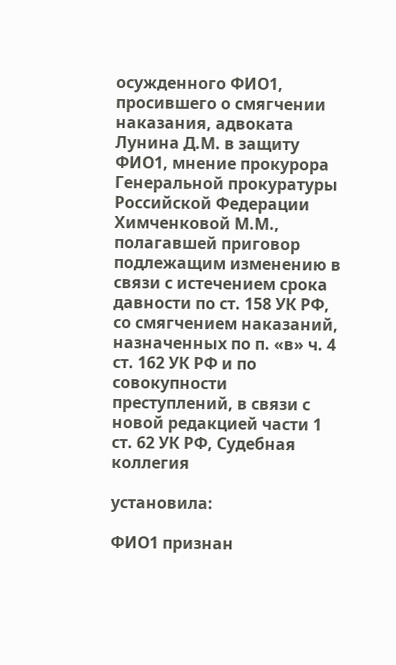осужденного ФИО1, просившего о смягчении наказания, адвоката Лунина Д.М. в защиту ФИО1, мнение прокурора Генеральной прокуратуры Российской Федерации Химченковой М.М., полагавшей приговор подлежащим изменению в связи с истечением срока давности по ст. 158 УК РФ, со смягчением наказаний, назначенных по п. «в» ч. 4 ст. 162 УК РФ и по совокупности преступлений, в связи с новой редакцией части 1 ст. 62 УК РФ, Судебная коллегия

установила:

ФИО1 признан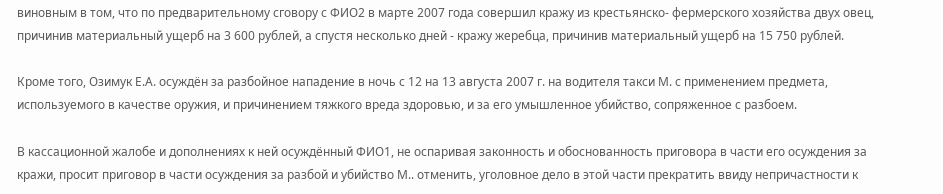виновным в том, что по предварительному сговору с ФИО2 в марте 2007 года совершил кражу из крестьянско- фермерского хозяйства двух овец, причинив материальный ущерб на 3 600 рублей, а спустя несколько дней - кражу жеребца, причинив материальный ущерб на 15 750 рублей.

Кроме того, Озимук Е.А. осуждён за разбойное нападение в ночь с 12 на 13 августа 2007 г. на водителя такси М. с применением предмета, используемого в качестве оружия, и причинением тяжкого вреда здоровью, и за его умышленное убийство, сопряженное с разбоем.

В кассационной жалобе и дополнениях к ней осуждённый ФИО1, не оспаривая законность и обоснованность приговора в части его осуждения за кражи, просит приговор в части осуждения за разбой и убийство М.. отменить, уголовное дело в этой части прекратить ввиду непричастности к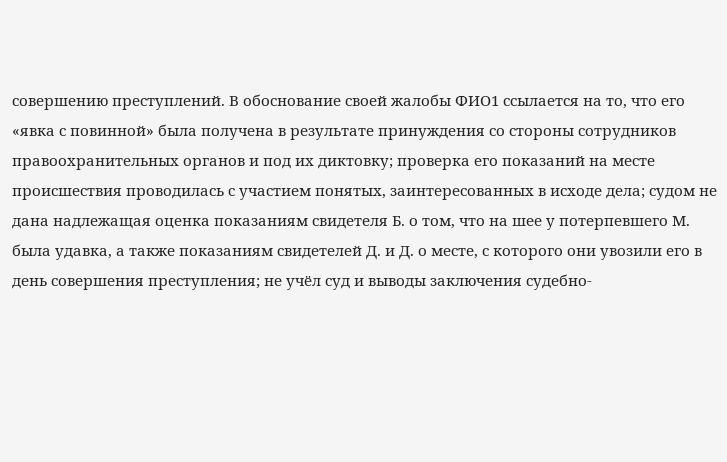совершению преступлений. В обоснование своей жалобы ФИО1 ссылается на то, что его «явка с повинной» была получена в результате принуждения со стороны сотрудников правоохранительных органов и под их диктовку; проверка его показаний на месте происшествия проводилась с участием понятых, заинтересованных в исходе дела; судом не дана надлежащая оценка показаниям свидетеля Б. о том, что на шее у потерпевшего М. была удавка, а также показаниям свидетелей Д. и Д. о месте, с которого они увозили его в день совершения преступления; не учёл суд и выводы заключения судебно-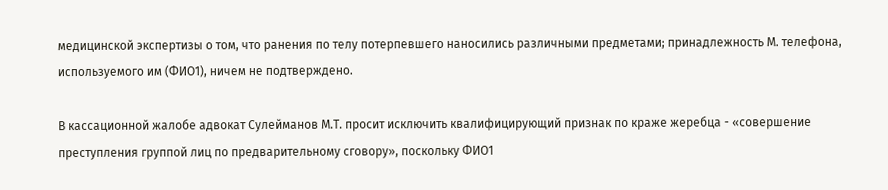медицинской экспертизы о том, что ранения по телу потерпевшего наносились различными предметами; принадлежность М. телефона, используемого им (ФИО1), ничем не подтверждено.

В кассационной жалобе адвокат Сулейманов М.Т. просит исключить квалифицирующий признак по краже жеребца - «совершение преступления группой лиц по предварительному сговору», поскольку ФИО1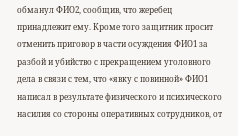обманул ФИО2, сообщив, что жеребец принадлежит ему. Кроме того защитник просит отменить приговор в части осуждения ФИО1 за разбой и убийство с прекращением уголовного дела в связи с тем, что «явку с повинной» ФИО1 написал в результате физического и психического насилия со стороны оперативных сотрудников, от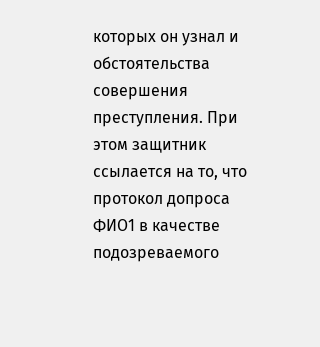которых он узнал и обстоятельства совершения преступления. При этом защитник ссылается на то, что протокол допроса ФИО1 в качестве подозреваемого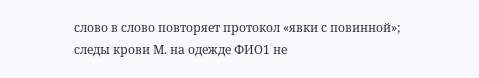слово в слово повторяет протокол «явки с повинной»; следы крови М. на одежде ФИО1 не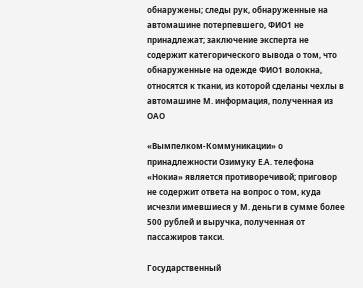обнаружены; следы рук, обнаруженные на автомашине потерпевшего, ФИО1 не принадлежат; заключение эксперта не содержит категорического вывода о том, что обнаруженные на одежде ФИО1 волокна, относятся к ткани, из которой сделаны чехлы в автомашине М. информация, полученная из ОАО

«Вымпелком-Коммуникации» о принадлежности Озимуку Е.А. телефона «Нокиа» является противоречивой; приговор не содержит ответа на вопрос о том, куда исчезли имевшиеся у М. деньги в сумме более 500 рублей и выручка, полученная от пассажиров такси.

Государственный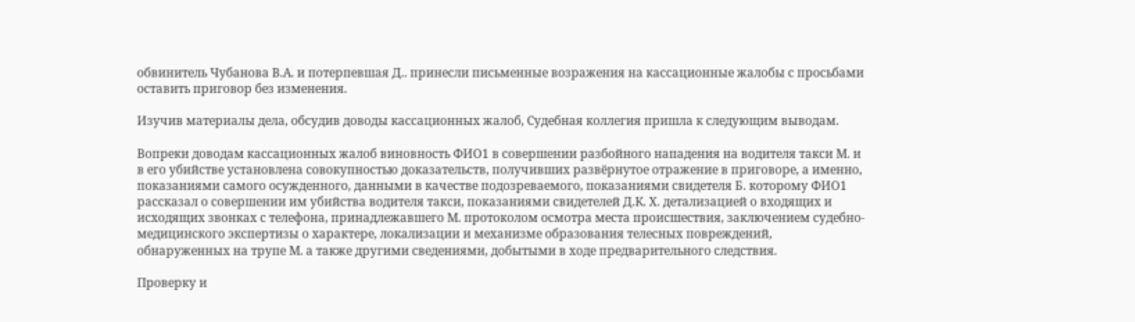обвинитель Чубанова В.А. и потерпевшая Д.. принесли письменные возражения на кассационные жалобы с просьбами оставить приговор без изменения.

Изучив материалы дела, обсудив доводы кассационных жалоб, Судебная коллегия пришла к следующим выводам.

Вопреки доводам кассационных жалоб виновность ФИО1 в совершении разбойного нападения на водителя такси М. и в его убийстве установлена совокупностью доказательств, получивших развёрнутое отражение в приговоре, а именно, показаниями самого осужденного, данными в качестве подозреваемого, показаниями свидетеля Б. которому ФИО1 рассказал о совершении им убийства водителя такси, показаниями свидетелей Д.К. Х. детализацией о входящих и исходящих звонках с телефона, принадлежавшего М. протоколом осмотра места происшествия, заключением судебно-медицинского экспертизы о характере, локализации и механизме образования телесных повреждений, обнаруженных на трупе М. а также другими сведениями, добытыми в ходе предварительного следствия.

Проверку и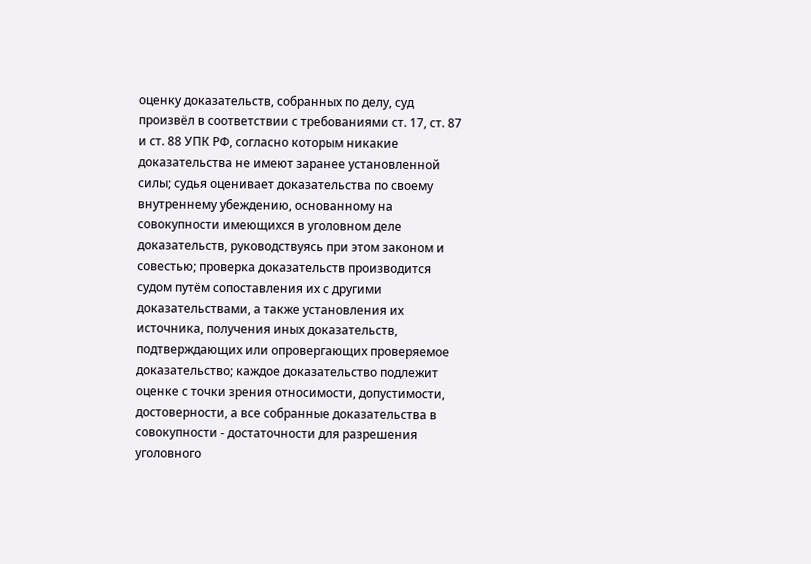оценку доказательств, собранных по делу, суд произвёл в соответствии с требованиями ст. 17, ст. 87 и ст. 88 УПК РФ, согласно которым никакие доказательства не имеют заранее установленной силы; судья оценивает доказательства по своему внутреннему убеждению, основанному на совокупности имеющихся в уголовном деле доказательств, руководствуясь при этом законом и совестью; проверка доказательств производится судом путём сопоставления их с другими доказательствами, а также установления их источника, получения иных доказательств, подтверждающих или опровергающих проверяемое доказательство; каждое доказательство подлежит оценке с точки зрения относимости, допустимости, достоверности, а все собранные доказательства в совокупности - достаточности для разрешения уголовного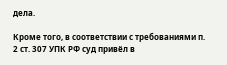дела.

Кроме того, в соответствии с требованиями п. 2 ст. 307 УПК РФ суд привёл в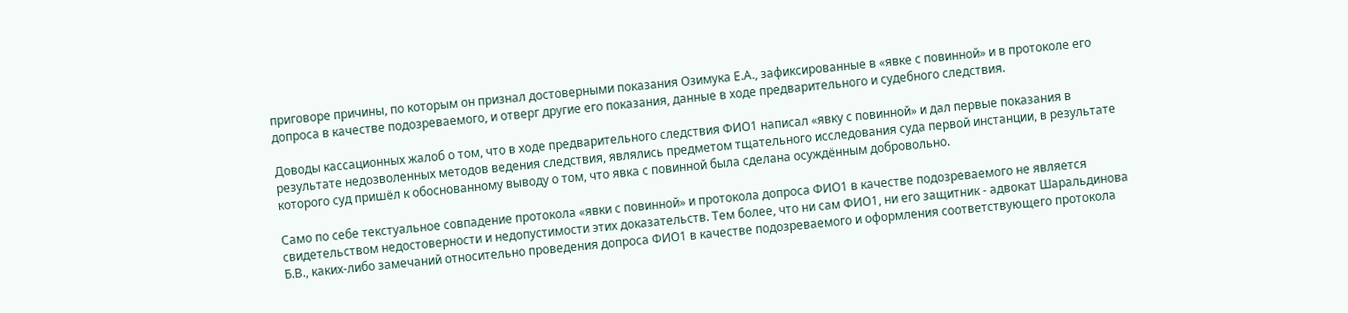приговоре причины, по которым он признал достоверными показания Озимука Е.А., зафиксированные в «явке с повинной» и в протоколе его допроса в качестве подозреваемого, и отверг другие его показания, данные в ходе предварительного и судебного следствия.

Доводы кассационных жалоб о том, что в ходе предварительного следствия ФИО1 написал «явку с повинной» и дал первые показания в результате недозволенных методов ведения следствия, являлись предметом тщательного исследования суда первой инстанции, в результате которого суд пришёл к обоснованному выводу о том, что явка с повинной была сделана осуждённым добровольно.

Само по себе текстуальное совпадение протокола «явки с повинной» и протокола допроса ФИО1 в качестве подозреваемого не является свидетельством недостоверности и недопустимости этих доказательств. Тем более, что ни сам ФИО1, ни его защитник - адвокат Шаральдинова Б.В., каких-либо замечаний относительно проведения допроса ФИО1 в качестве подозреваемого и оформления соответствующего протокола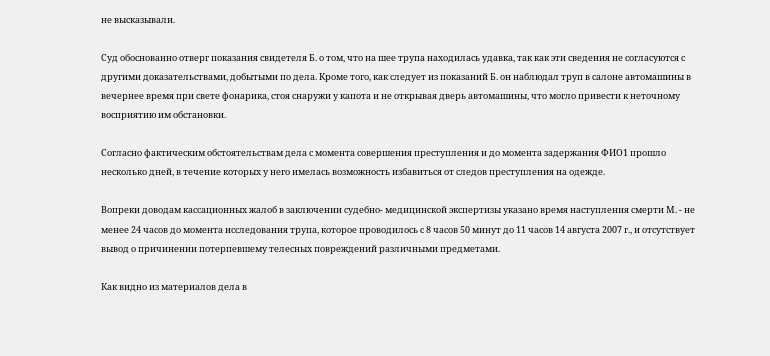не высказывали.

Суд обоснованно отверг показания свидетеля Б. о том, что на шее трупа находилась удавка, так как эти сведения не согласуются с другими доказательствами, добытыми по дела. Кроме того, как следует из показаний Б. он наблюдал труп в салоне автомашины в вечернее время при свете фонарика, стоя снаружи у капота и не открывая дверь автомашины, что могло привести к неточному восприятию им обстановки.

Согласно фактическим обстоятельствам дела с момента совершения преступления и до момента задержания ФИО1 прошло несколько дней, в течение которых у него имелась возможность избавиться от следов преступления на одежде.

Вопреки доводам кассационных жалоб в заключении судебно- медицинской экспертизы указано время наступления смерти М. - не менее 24 часов до момента исследования трупа, которое проводилось с 8 часов 50 минут до 11 часов 14 августа 2007 г., и отсутствует вывод о причинении потерпевшему телесных повреждений различными предметами.

Как видно из материалов дела в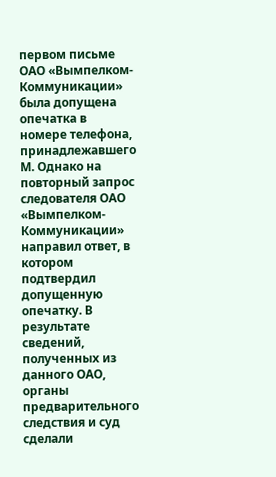первом письме ОАО «Вымпелком- Коммуникации» была допущена опечатка в номере телефона, принадлежавшего М. Однако на повторный запрос следователя ОАО «Вымпелком-Коммуникации» направил ответ, в котором подтвердил допущенную опечатку. В результате сведений, полученных из данного ОАО, органы предварительного следствия и суд сделали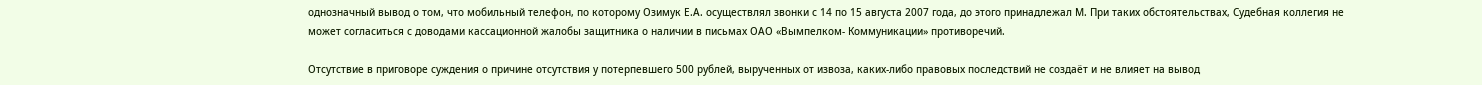однозначный вывод о том, что мобильный телефон, по которому Озимук Е.А. осуществлял звонки с 14 по 15 августа 2007 года, до этого принадлежал М. При таких обстоятельствах, Судебная коллегия не может согласиться с доводами кассационной жалобы защитника о наличии в письмах ОАО «Вымпелком- Коммуникации» противоречий.

Отсутствие в приговоре суждения о причине отсутствия у потерпевшего 500 рублей, вырученных от извоза, каких-либо правовых последствий не создаёт и не влияет на вывод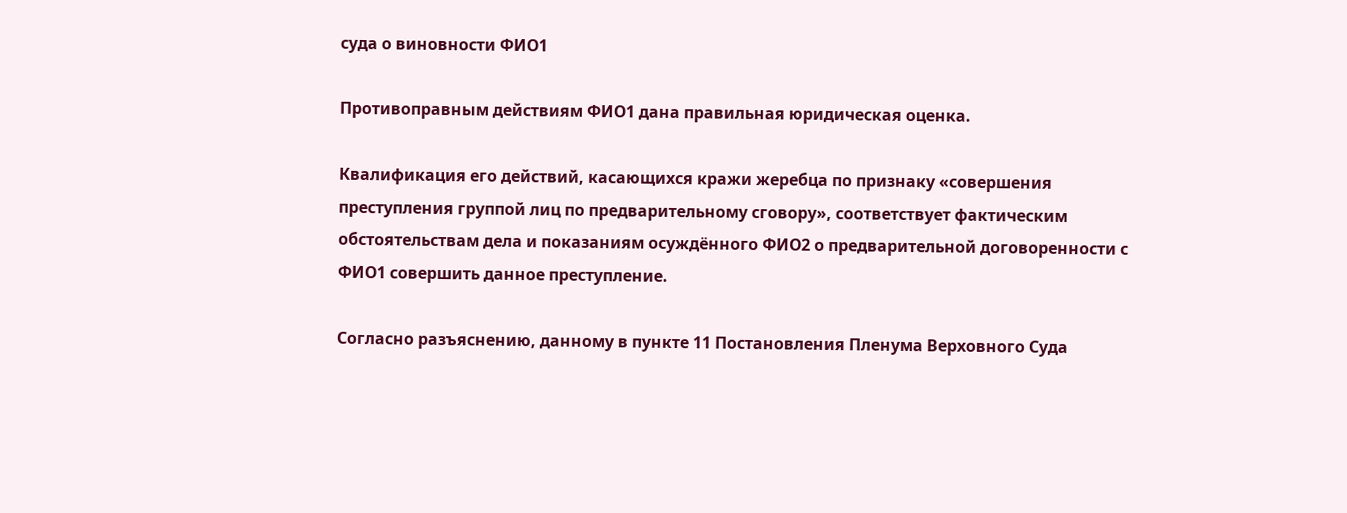суда о виновности ФИО1

Противоправным действиям ФИО1 дана правильная юридическая оценка.

Квалификация его действий, касающихся кражи жеребца по признаку «совершения преступления группой лиц по предварительному сговору», соответствует фактическим обстоятельствам дела и показаниям осуждённого ФИО2 о предварительной договоренности с ФИО1 совершить данное преступление.

Согласно разъяснению, данному в пункте 11 Постановления Пленума Верховного Суда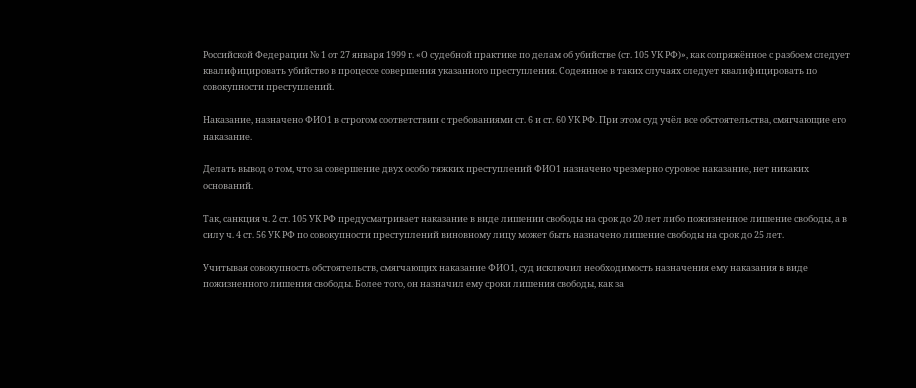Российской Федерации № 1 от 27 января 1999 г. «О судебной практике по делам об убийстве (ст. 105 УК РФ)», как сопряжённое с разбоем следует квалифицировать убийство в процессе совершения указанного преступления. Содеянное в таких случаях следует квалифицировать по совокупности преступлений.

Наказание, назначено ФИО1 в строгом соответствии с требованиями ст. 6 и ст. 60 УК РФ. При этом суд учёл все обстоятельства, смягчающие его наказание.

Делать вывод о том, что за совершение двух особо тяжких преступлений ФИО1 назначено чрезмерно суровое наказание, нет никаких оснований.

Так, санкция ч. 2 ст. 105 УК РФ предусматривает наказание в виде лишении свободы на срок до 20 лет либо пожизненное лишение свободы, а в силу ч. 4 ст. 56 УК РФ по совокупности преступлений виновному лицу может быть назначено лишение свободы на срок до 25 лет.

Учитывая совокупность обстоятельств, смягчающих наказание ФИО1, суд исключил необходимость назначения ему наказания в виде пожизненного лишения свободы. Более того, он назначил ему сроки лишения свободы, как за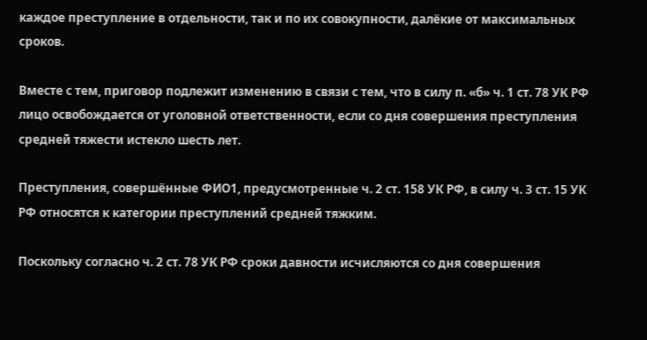каждое преступление в отдельности, так и по их совокупности, далёкие от максимальных сроков.

Вместе с тем, приговор подлежит изменению в связи с тем, что в силу п. «б» ч. 1 ст. 78 УК РФ лицо освобождается от уголовной ответственности, если со дня совершения преступления средней тяжести истекло шесть лет.

Преступления, совершённые ФИО1, предусмотренные ч. 2 ст. 158 УК РФ, в силу ч. 3 ст. 15 УК РФ относятся к категории преступлений средней тяжким.

Поскольку согласно ч. 2 ст. 78 УК РФ сроки давности исчисляются со дня совершения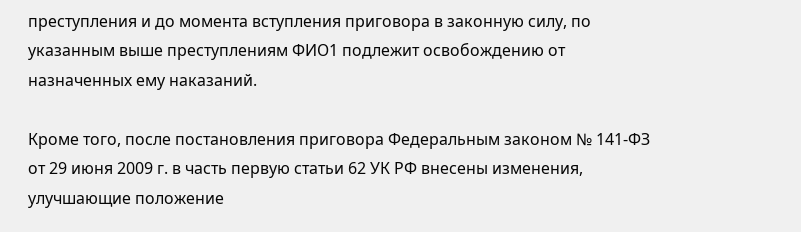преступления и до момента вступления приговора в законную силу, по указанным выше преступлениям ФИО1 подлежит освобождению от назначенных ему наказаний.

Кроме того, после постановления приговора Федеральным законом № 141-ФЗ от 29 июня 2009 г. в часть первую статьи 62 УК РФ внесены изменения, улучшающие положение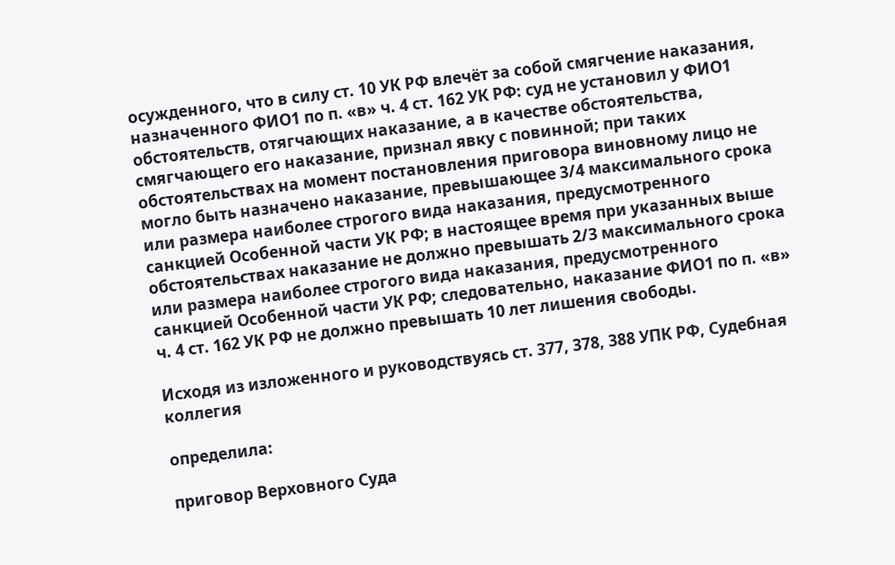осужденного, что в силу ст. 10 УК РФ влечёт за собой смягчение наказания, назначенного ФИО1 по п. «в» ч. 4 ст. 162 УК РФ: суд не установил у ФИО1 обстоятельств, отягчающих наказание, а в качестве обстоятельства, смягчающего его наказание, признал явку с повинной; при таких обстоятельствах на момент постановления приговора виновному лицо не могло быть назначено наказание, превышающее 3/4 максимального срока или размера наиболее строгого вида наказания, предусмотренного санкцией Особенной части УК РФ; в настоящее время при указанных выше обстоятельствах наказание не должно превышать 2/3 максимального срока или размера наиболее строгого вида наказания, предусмотренного санкцией Особенной части УК РФ; следовательно, наказание ФИО1 по п. «в» ч. 4 ст. 162 УК РФ не должно превышать 10 лет лишения свободы.

Исходя из изложенного и руководствуясь ст. 377, 378, 388 УПК РФ, Судебная коллегия

определила:

приговор Верховного Суда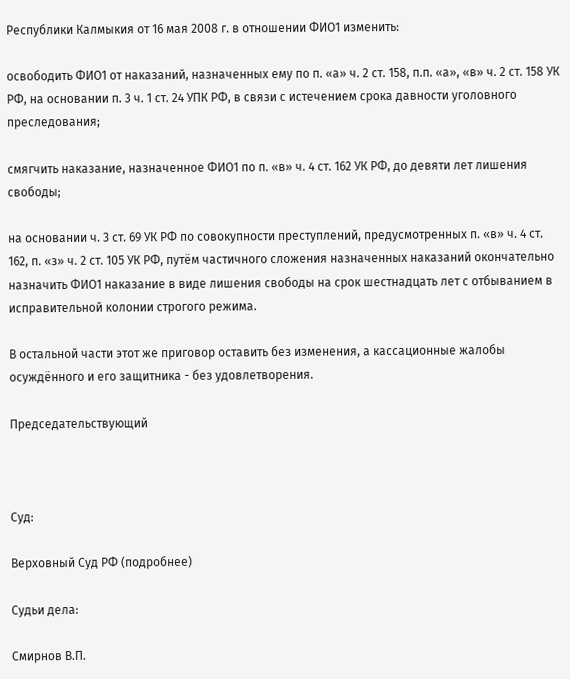Республики Калмыкия от 16 мая 2008 г. в отношении ФИО1 изменить:

освободить ФИО1 от наказаний, назначенных ему по п. «а» ч. 2 ст. 158, п.п. «а», «в» ч. 2 ст. 158 УК РФ, на основании п. 3 ч. 1 ст. 24 УПК РФ, в связи с истечением срока давности уголовного преследования;

смягчить наказание, назначенное ФИО1 по п. «в» ч. 4 ст. 162 УК РФ, до девяти лет лишения свободы;

на основании ч. 3 ст. 69 УК РФ по совокупности преступлений, предусмотренных п. «в» ч. 4 ст. 162, п. «з» ч. 2 ст. 105 УК РФ, путём частичного сложения назначенных наказаний окончательно назначить ФИО1 наказание в виде лишения свободы на срок шестнадцать лет с отбыванием в исправительной колонии строгого режима.

В остальной части этот же приговор оставить без изменения, а кассационные жалобы осуждённого и его защитника - без удовлетворения.

Председательствующий



Суд:

Верховный Суд РФ (подробнее)

Судьи дела:

Смирнов В.П.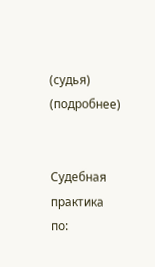(судья) (подробнее)


Судебная практика по: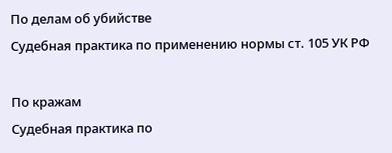По делам об убийстве
Судебная практика по применению нормы ст. 105 УК РФ

По кражам
Судебная практика по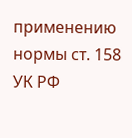применению нормы ст. 158 УК РФ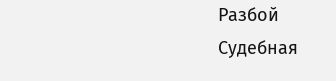Разбой
Судебная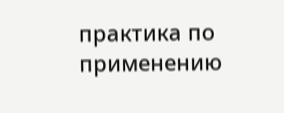практика по применению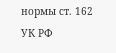нормы ст. 162 УК РФ